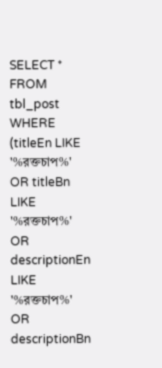SELECT * FROM tbl_post WHERE (titleEn LIKE '%রক্তচাপ%' OR titleBn LIKE '%রক্তচাপ%' OR descriptionEn LIKE '%রক্তচাপ%' OR descriptionBn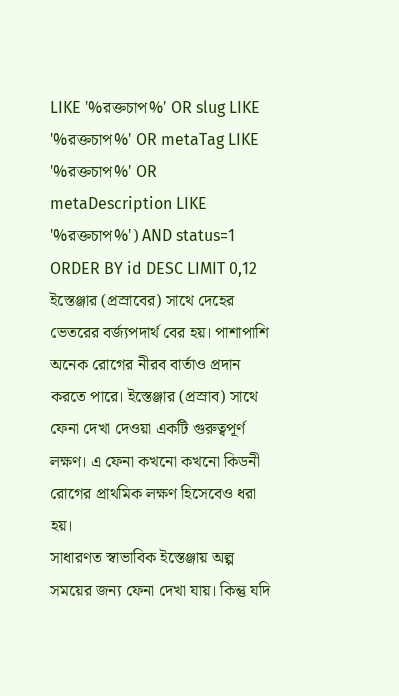LIKE '%রক্তচাপ%' OR slug LIKE '%রক্তচাপ%' OR metaTag LIKE '%রক্তচাপ%' OR metaDescription LIKE '%রক্তচাপ%') AND status=1 ORDER BY id DESC LIMIT 0,12
ইস্তেঞ্জার (প্রস্রাবের) সাথে দেহের ভেতরের বর্জ্যপদার্থ বের হয়। পাশাপাশি অনেক রোগের নীরব বার্তাও প্রদান করতে পারে। ইস্তেঞ্জার (প্রস্রাব) সাথে ফেনা দেখা দেওয়া একটি গুরুত্বপূর্ণ লক্ষণ। এ ফেনা কখনো কখনো কিডনী রোগের প্রাথমিক লক্ষণ হিসেবেও ধরা হয়।
সাধারণত স্বাভাবিক ইস্তেঞ্জায় অল্প সময়ের জন্য ফেনা দেখা যায়। কিন্তু যদি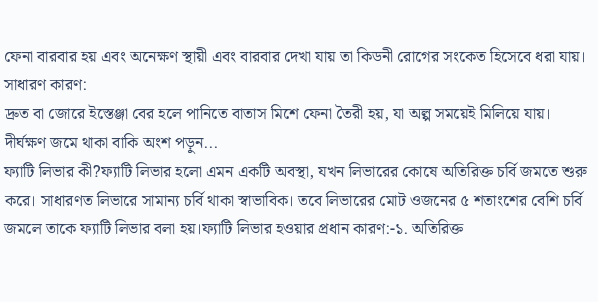ফেনা বারবার হয় এবং অনেক্ষণ স্থায়ী এবং বারবার দেখা যায় তা কিডনী রোগের সংকেত হিসেবে ধরা যায়।
সাধারণ কারণ:
দ্রুত বা জোরে ইস্তেঞ্জা বের হলে পানিতে বাতাস মিশে ফেনা তৈরী হয়, যা অল্প সময়েই মিলিয়ে যায়।
দীর্ঘক্ষণ জমে থাকা বাকি অংশ পড়ুন...
ফ্যাটি লিভার কী?ফ্যাটি লিভার হলো এমন একটি অবস্থা, যখন লিভারের কোষে অতিরিক্ত চর্বি জমতে শুরু করে। সাধারণত লিভারে সামান্য চর্বি থাকা স্বাভাবিক। তবে লিভারের মোট ওজনের ৫ শতাংশের বেশি চর্বি জমলে তাকে ফ্যাটি লিভার বলা হয়।ফ্যাটি লিভার হওয়ার প্রধান কারণ:-১. অতিরিক্ত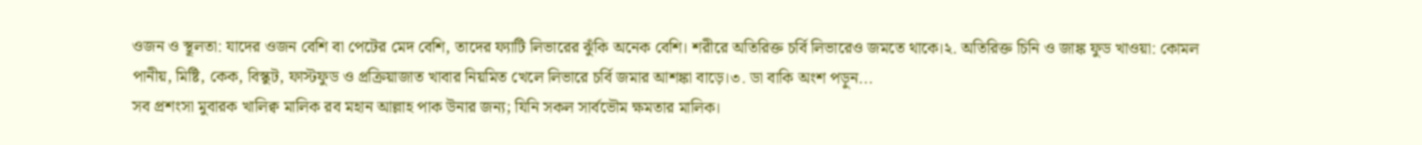ওজন ও স্থূলতা: যাদের ওজন বেশি বা পেটের মেদ বেশি, তাদের ফ্যাটি লিভারের ঝুঁকি অনেক বেশি। শরীরে অতিরিক্ত চর্বি লিভারেও জমতে থাকে।২. অতিরিক্ত চিনি ও জাঙ্ক ফুড খাওয়া: কোমল পানীয়, মিষ্টি, কেক, বিস্কুট, ফাস্টফুড ও প্রক্রিয়াজাত খাবার নিয়মিত খেলে লিভারে চর্বি জমার আশঙ্কা বাড়ে।৩. ডা বাকি অংশ পড়ুন...
সব প্রশংসা মুবারক খালিক্ব মালিক রব মহান আল্লাহ পাক উনার জন্য; যিনি সকল সার্বভৌম ক্ষমতার মালিক।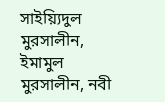সাইয়্যিদুল মুরসালীন, ইমামুল মুরসালীন, নবী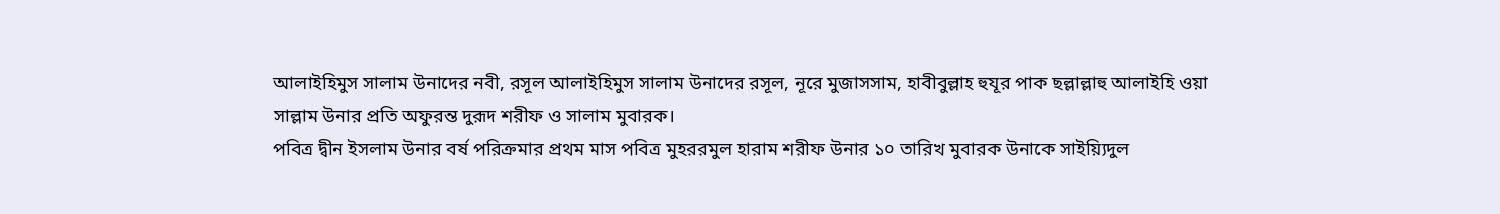আলাইহিমুস সালাম উনাদের নবী, রসূল আলাইহিমুস সালাম উনাদের রসূল, নূরে মুজাসসাম, হাবীবুল্লাহ হুযূর পাক ছল্লাল্লাহু আলাইহি ওয়া সাল্লাম উনার প্রতি অফুরন্ত দুরূদ শরীফ ও সালাম মুবারক।
পবিত্র দ্বীন ইসলাম উনার বর্ষ পরিক্রমার প্রথম মাস পবিত্র মুহররমুল হারাম শরীফ উনার ১০ তারিখ মুবারক উনাকে সাইয়্যিদুল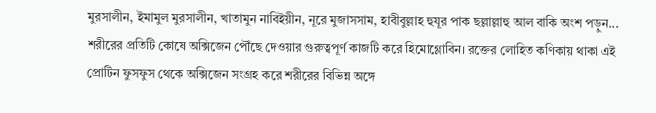মুরসালীন, ইমামুল মুরসালীন, খাতামুন নাবিইয়ীন, নূরে মুজাসসাম, হাবীবুল্লাহ হুযূর পাক ছল্লাল্লাহু আল বাকি অংশ পড়ুন...
শরীরের প্রতিটি কোষে অক্সিজেন পৌঁছে দেওয়ার গুরুত্বপূর্ণ কাজটি করে হিমোগ্লোবিন। রক্তের লোহিত কণিকায় থাকা এই প্রোটিন ফুসফুস থেকে অক্সিজেন সংগ্রহ করে শরীরের বিভিন্ন অঙ্গে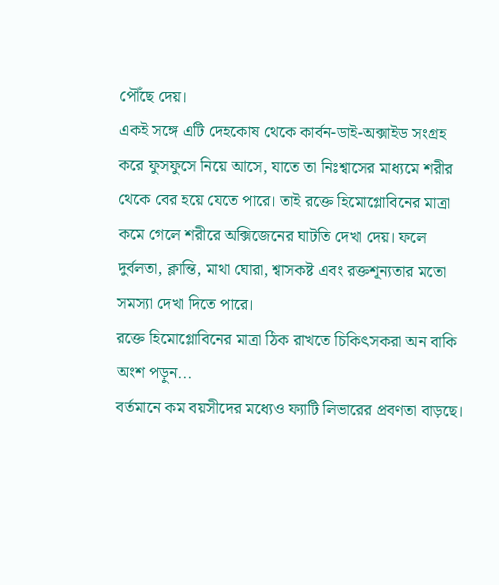পৌঁছে দেয়।
একই সঙ্গে এটি দেহকোষ থেকে কার্বন-ডাই-অক্সাইড সংগ্রহ করে ফুসফুসে নিয়ে আসে, যাতে তা নিঃশ্বাসের মাধ্যমে শরীর থেকে বের হয়ে যেতে পারে। তাই রক্তে হিমোগ্লোবিনের মাত্রা কমে গেলে শরীরে অক্সিজেনের ঘাটতি দেখা দেয়। ফলে দুর্বলতা, ক্লান্তি, মাথা ঘোরা, শ্বাসকষ্ট এবং রক্তশূন্যতার মতো সমস্যা দেখা দিতে পারে।
রক্তে হিমোগ্লোবিনের মাত্রা ঠিক রাখতে চিকিৎসকরা অন বাকি অংশ পড়ুন...
বর্তমানে কম বয়সীদের মধ্যেও ফ্যাটি লিভারের প্রবণতা বাড়ছে।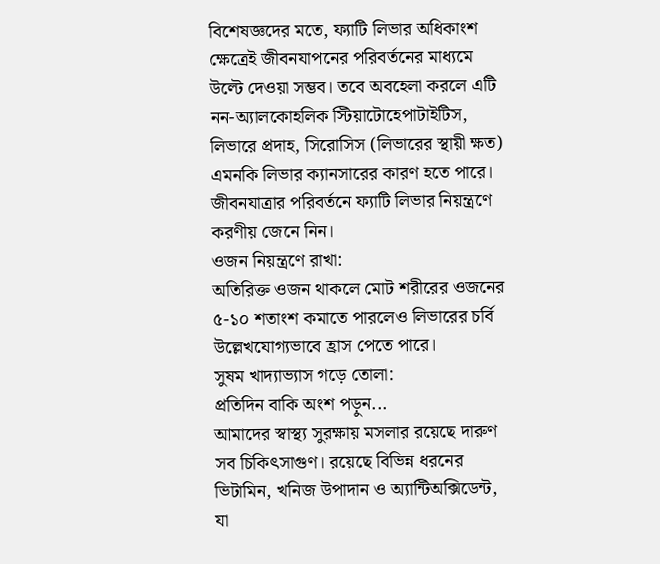বিশেষজ্ঞদের মতে, ফ্যাটি লিভার অধিকাংশ ক্ষেত্রেই জীবনযাপনের পরিবর্তনের মাধ্যমে উল্টে দেওয়া সম্ভব। তবে অবহেলা করলে এটি নন-অ্যালকোহলিক স্টিয়াটোহেপাটাইটিস, লিভারে প্রদাহ, সিরোসিস (লিভারের স্থায়ী ক্ষত) এমনকি লিভার ক্যানসারের কারণ হতে পারে। জীবনযাত্রার পরিবর্তনে ফ্যাটি লিভার নিয়ন্ত্রণে করণীয় জেনে নিন।
ওজন নিয়ন্ত্রণে রাখা:
অতিরিক্ত ওজন থাকলে মোট শরীরের ওজনের ৫-১০ শতাংশ কমাতে পারলেও লিভারের চর্বি উল্লেখযোগ্যভাবে হ্রাস পেতে পারে।
সুষম খাদ্যাভ্যাস গড়ে তোলা:
প্রতিদিন বাকি অংশ পড়ুন...
আমাদের স্বাস্থ্য সুরক্ষায় মসলার রয়েছে দারুণ সব চিকিৎসাগুণ। রয়েছে বিভিন্ন ধরনের ভিটামিন, খনিজ উপাদান ও অ্যান্টিঅক্সিডেন্ট, যা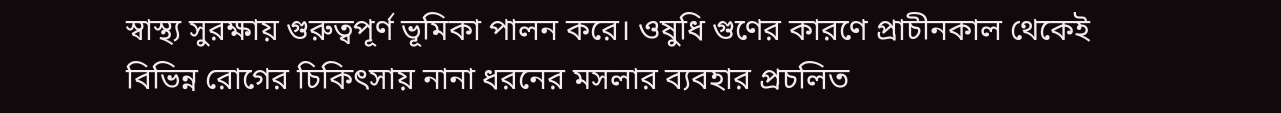স্বাস্থ্য সুরক্ষায় গুরুত্বপূর্ণ ভূমিকা পালন করে। ওষুধি গুণের কারণে প্রাচীনকাল থেকেই বিভিন্ন রোগের চিকিৎসায় নানা ধরনের মসলার ব্যবহার প্রচলিত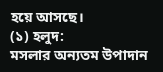হয়ে আসছে।
(১) হলুদ:
মসলার অন্যতম উপাদান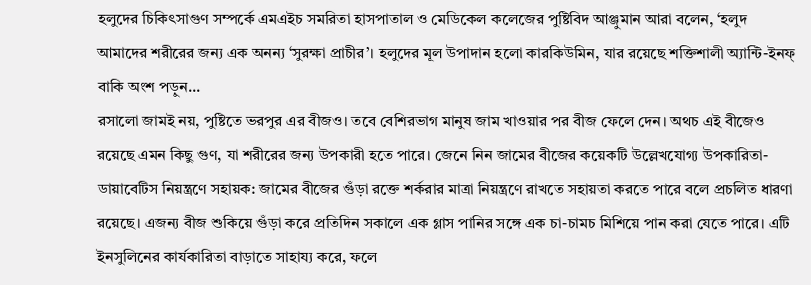হলুদের চিকিৎসাগুণ সম্পর্কে এমএইচ সমরিতা হাসপাতাল ও মেডিকেল কলেজের পুষ্টিবিদ আঞ্জুমান আরা বলেন, ‘হলুদ আমাদের শরীরের জন্য এক অনন্য ‘সুরক্ষা প্রাচীর’। হলুদের মূল উপাদান হলো কারকিউমিন, যার রয়েছে শক্তিশালী অ্যান্টি-ইনফ্ বাকি অংশ পড়ুন...
রসালো জামই নয়, পুষ্টিতে ভরপুর এর বীজও। তবে বেশিরভাগ মানুষ জাম খাওয়ার পর বীজ ফেলে দেন। অথচ এই বীজেও রয়েছে এমন কিছু গুণ, যা শরীরের জন্য উপকারী হতে পারে। জেনে নিন জামের বীজের কয়েকটি উল্লেখযোগ্য উপকারিতা-
ডায়াবেটিস নিয়ন্ত্রণে সহায়ক: জামের বীজের গুঁড়া রক্তে শর্করার মাত্রা নিয়ন্ত্রণে রাখতে সহায়তা করতে পারে বলে প্রচলিত ধারণা রয়েছে। এজন্য বীজ শুকিয়ে গুঁড়া করে প্রতিদিন সকালে এক গ্লাস পানির সঙ্গে এক চা-চামচ মিশিয়ে পান করা যেতে পারে। এটি ইনসুলিনের কার্যকারিতা বাড়াতে সাহায্য করে, ফলে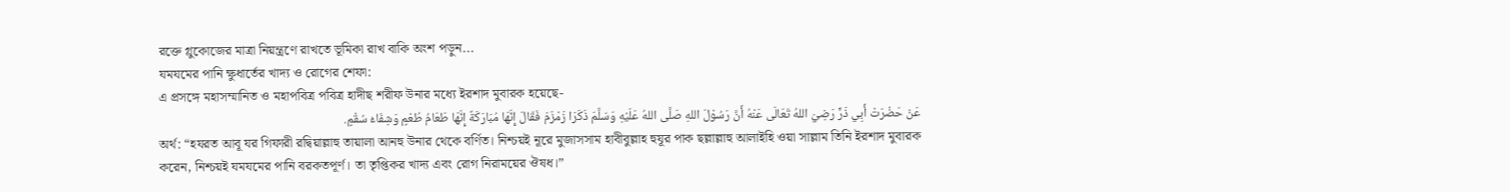রক্তে গ্লুকোজের মাত্রা নিয়ন্ত্রণে রাখতে ভূমিকা রাখ বাকি অংশ পড়ুন...
যমযমের পানি ক্ষুধার্তের খাদ্য ও রোগের শেফা:
এ প্রসঙ্গে মহাসম্মানিত ও মহাপবিত্র পবিত্র হাদীছ শরীফ উনার মধ্যে ইরশাদ মুবারক হয়েছে-
عَنْ حَضْرَتْ أَبِي ذَرٍّ رَضِيَ اللهُ تَعَالَى عَنْهُ أَنَّ رَسُوْلَ اللهِ صَلَّى اللهُ عَلَيْهِ وَسَلَّمَ ذَكَرَا زَمْزَمَ فَقَالَ إِنَّهَا مُبَارَكَةٌ إِنَّهَا طَعَامُ طُعْمٍ وَشِفَاءُ سُقْمٍ.
অর্থ: “হযরত আবূ যর গিফারী রদ্বিয়াল্লাহু তায়ালা আনহু উনার থেকে বর্ণিত। নিশ্চয়ই নূরে মুজাসসাম হাবীবুল্লাহ হুযূর পাক ছল্লাল্লাহু আলাইহি ওয়া সাল্লাম তিনি ইরশাদ মুবারক করেন, নিশ্চয়ই যমযমের পানি বরকতপূর্ণ। তা তৃপ্তিকর খাদ্য এবং রোগ নিরাময়ের ঔষধ।”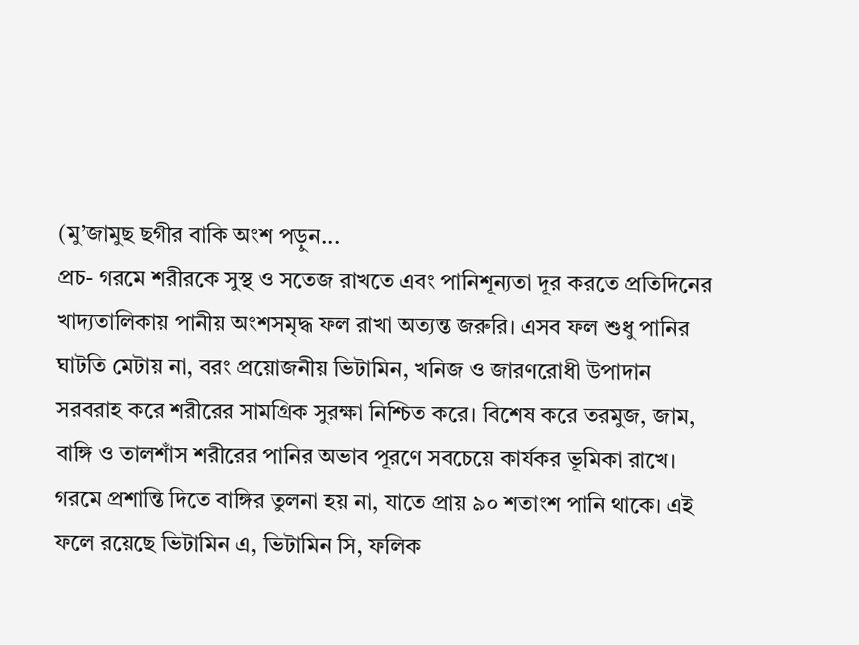(মু’জামুছ ছগীর বাকি অংশ পড়ুন...
প্রচ- গরমে শরীরকে সুস্থ ও সতেজ রাখতে এবং পানিশূন্যতা দূর করতে প্রতিদিনের খাদ্যতালিকায় পানীয় অংশসমৃদ্ধ ফল রাখা অত্যন্ত জরুরি। এসব ফল শুধু পানির ঘাটতি মেটায় না, বরং প্রয়োজনীয় ভিটামিন, খনিজ ও জারণরোধী উপাদান সরবরাহ করে শরীরের সামগ্রিক সুরক্ষা নিশ্চিত করে। বিশেষ করে তরমুজ, জাম, বাঙ্গি ও তালশাঁস শরীরের পানির অভাব পূরণে সবচেয়ে কার্যকর ভূমিকা রাখে।
গরমে প্রশান্তি দিতে বাঙ্গির তুলনা হয় না, যাতে প্রায় ৯০ শতাংশ পানি থাকে। এই ফলে রয়েছে ভিটামিন এ, ভিটামিন সি, ফলিক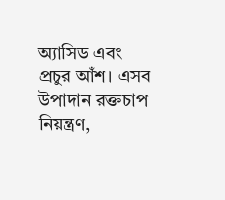অ্যাসিড এবং প্রচুর আঁশ। এসব উপাদান রক্তচাপ নিয়ন্ত্রণ,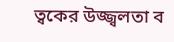ত্বকের উজ্জ্বলতা ব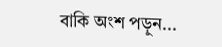বাকি অংশ পড়ুন...